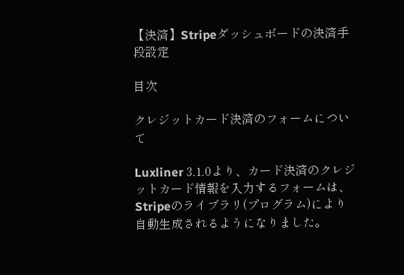【決済】Stripeダッシュボードの決済手段設定

目次

クレジットカード決済のフォームについて

Luxliner 3.1.0より、カード決済のクレジットカード情報を入力するフォームは、Stripeのライブラリ(プログラム)により自動生成されるようになりました。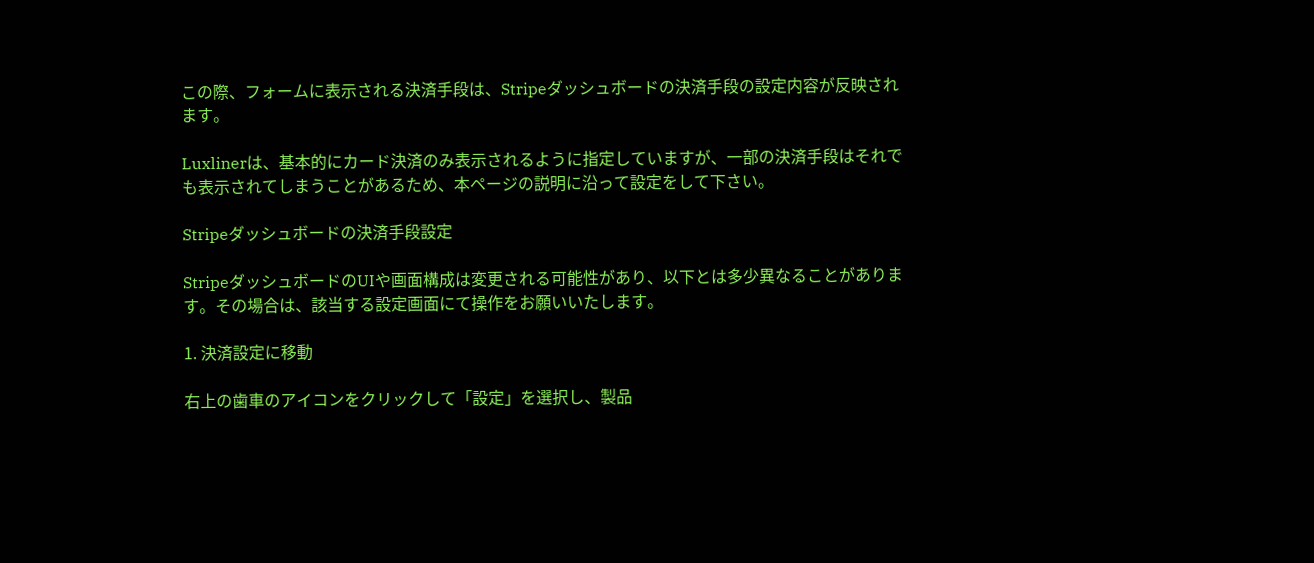この際、フォームに表示される決済手段は、Stripeダッシュボードの決済手段の設定内容が反映されます。

Luxlinerは、基本的にカード決済のみ表示されるように指定していますが、一部の決済手段はそれでも表示されてしまうことがあるため、本ページの説明に沿って設定をして下さい。

Stripeダッシュボードの決済手段設定

StripeダッシュボードのUIや画面構成は変更される可能性があり、以下とは多少異なることがあります。その場合は、該当する設定画面にて操作をお願いいたします。

1. 決済設定に移動

右上の歯車のアイコンをクリックして「設定」を選択し、製品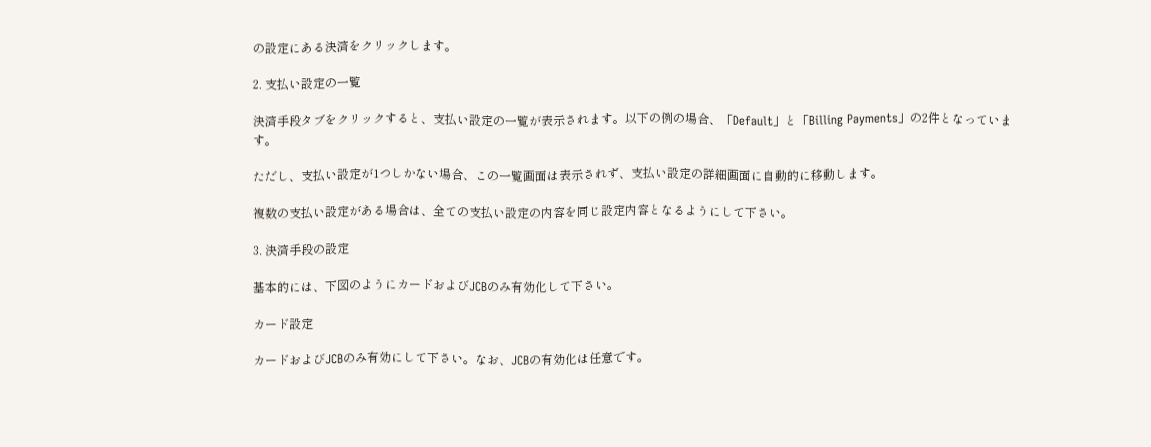の設定にある決済をクリックします。

2. 支払い設定の一覧

決済手段タブをクリックすると、支払い設定の一覧が表示されます。以下の例の場合、「Default」と「Billing Payments」の2件となっています。

ただし、支払い設定が1つしかない場合、この一覧画面は表示されず、支払い設定の詳細画面に自動的に移動します。

複数の支払い設定がある場合は、全ての支払い設定の内容を同じ設定内容となるようにして下さい。

3. 決済手段の設定

基本的には、下図のようにカードおよびJCBのみ有効化して下さい。

カード設定

カードおよびJCBのみ有効にして下さい。なお、JCBの有効化は任意です。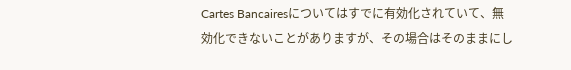Cartes Bancairesについてはすでに有効化されていて、無効化できないことがありますが、その場合はそのままにし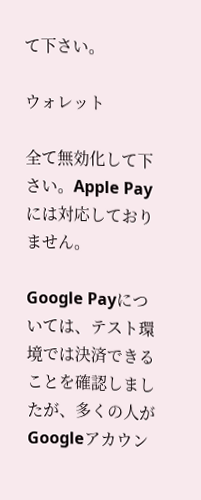て下さい。

ウォレット

全て無効化して下さい。Apple Payには対応しておりません。

Google Payについては、テスト環境では決済できることを確認しましたが、多くの人がGoogleアカウン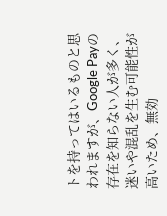トを持ってはいるものと思われますが、Google Payの存在を知らない人が多く、迷いや混乱を生む可能性が高いため、無効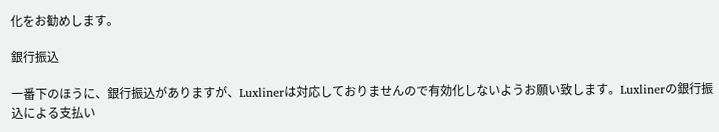化をお勧めします。

銀行振込

一番下のほうに、銀行振込がありますが、Luxlinerは対応しておりませんので有効化しないようお願い致します。Luxlinerの銀行振込による支払い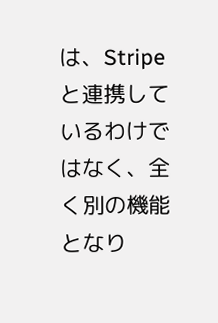は、Stripeと連携しているわけではなく、全く別の機能となり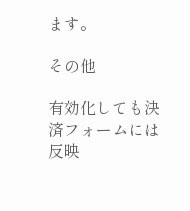ます。

その他

有効化しても決済フォームには反映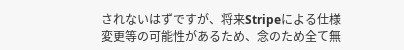されないはずですが、将来Stripeによる仕様変更等の可能性があるため、念のため全て無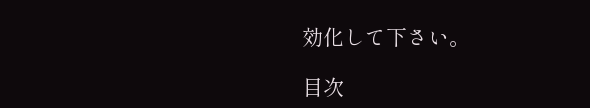効化して下さい。

目次